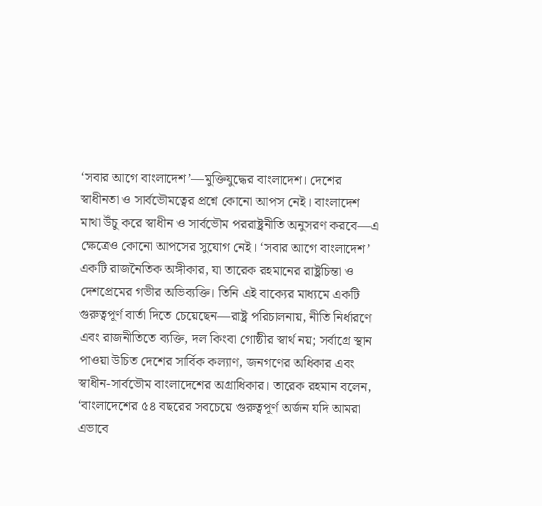‘সবার আগে বাংলাদেশ’—মুক্তিযুদ্ধের বাংলাদেশ। দেশের স্বাধীনতা ও সার্বভৌমত্বের প্রশ্নে কোনো আপস নেই। বাংলাদেশ মাথা উঁচু করে স্বাধীন ও সার্বভৌম পররাষ্ট্রনীতি অনুসরণ করবে—এ ক্ষেত্রেও কোনো আপসের সুযোগ নেই। ‘সবার আগে বাংলাদেশ’ একটি রাজনৈতিক অঙ্গীকার, যা তারেক রহমানের রাষ্ট্রচিন্তা ও দেশপ্রেমের গভীর অভিব্যক্তি। তিনি এই বাক্যের মাধ্যমে একটি গুরুত্বপূর্ণ বার্তা দিতে চেয়েছেন—রাষ্ট্র পরিচালনায়, নীতি নির্ধারণে এবং রাজনীতিতে ব্যক্তি, দল কিংবা গোষ্ঠীর স্বার্থ নয়; সর্বাগ্রে স্থান পাওয়া উচিত দেশের সার্বিক কল্যাণ, জনগণের অধিকার এবং স্বাধীন-সার্বভৌম বাংলাদেশের অগ্রাধিকার। তারেক রহমান বলেন, ‘বাংলাদেশের ৫৪ বছরের সবচেয়ে গুরুত্বপূর্ণ অর্জন যদি আমরা এভাবে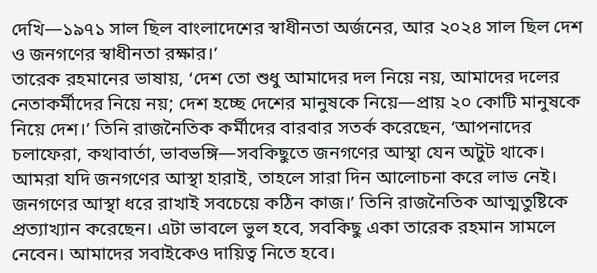দেখি—১৯৭১ সাল ছিল বাংলাদেশের স্বাধীনতা অর্জনের, আর ২০২৪ সাল ছিল দেশ ও জনগণের স্বাধীনতা রক্ষার।’
তারেক রহমানের ভাষায়, ‘দেশ তো শুধু আমাদের দল নিয়ে নয়, আমাদের দলের নেতাকর্মীদের নিয়ে নয়; দেশ হচ্ছে দেশের মানুষকে নিয়ে—প্রায় ২০ কোটি মানুষকে নিয়ে দেশ।’ তিনি রাজনৈতিক কর্মীদের বারবার সতর্ক করেছেন, ‘আপনাদের চলাফেরা, কথাবার্তা, ভাবভঙ্গি—সবকিছুতে জনগণের আস্থা যেন অটুট থাকে। আমরা যদি জনগণের আস্থা হারাই, তাহলে সারা দিন আলোচনা করে লাভ নেই। জনগণের আস্থা ধরে রাখাই সবচেয়ে কঠিন কাজ।’ তিনি রাজনৈতিক আত্মতুষ্টিকে প্রত্যাখ্যান করেছেন। এটা ভাবলে ভুল হবে, সবকিছু একা তারেক রহমান সামলে নেবেন। আমাদের সবাইকেও দায়িত্ব নিতে হবে।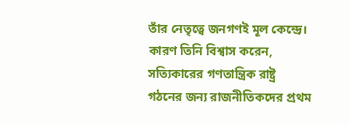তাঁর নেতৃত্বে জনগণই মূল কেন্দ্রে। কারণ তিনি বিশ্বাস করেন, সত্যিকারের গণতান্ত্রিক রাষ্ট্র গঠনের জন্য রাজনীতিকদের প্রথম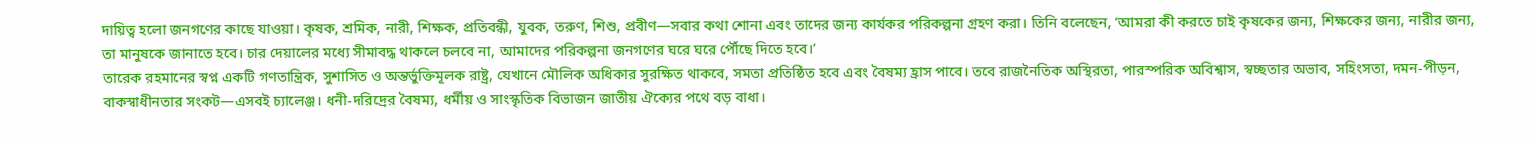দায়িত্ব হলো জনগণের কাছে যাওয়া। কৃষক, শ্রমিক, নারী, শিক্ষক, প্রতিবন্ধী, যুবক, তরুণ, শিশু, প্রবীণ—সবার কথা শোনা এবং তাদের জন্য কার্যকর পরিকল্পনা গ্রহণ করা। তিনি বলেছেন, ‘আমরা কী করতে চাই কৃষকের জন্য, শিক্ষকের জন্য, নারীর জন্য, তা মানুষকে জানাতে হবে। চার দেয়ালের মধ্যে সীমাবদ্ধ থাকলে চলবে না, আমাদের পরিকল্পনা জনগণের ঘরে ঘরে পৌঁছে দিতে হবে।’
তারেক রহমানের স্বপ্ন একটি গণতান্ত্রিক, সুশাসিত ও অন্তর্ভুক্তিমূলক রাষ্ট্র, যেখানে মৌলিক অধিকার সুরক্ষিত থাকবে, সমতা প্রতিষ্ঠিত হবে এবং বৈষম্য হ্রাস পাবে। তবে রাজনৈতিক অস্থিরতা, পারস্পরিক অবিশ্বাস, স্বচ্ছতার অভাব, সহিংসতা, দমন-পীড়ন, বাকস্বাধীনতার সংকট—এসবই চ্যালেঞ্জ। ধনী-দরিদ্রের বৈষম্য, ধর্মীয় ও সাংস্কৃতিক বিভাজন জাতীয় ঐক্যের পথে বড় বাধা।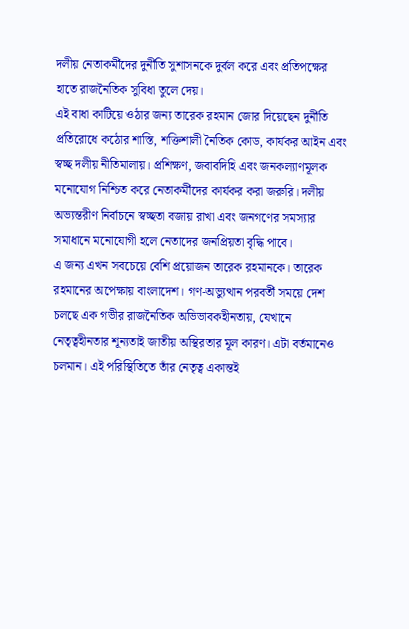দলীয় নেতাকর্মীদের দুর্নীতি সুশাসনকে দুর্বল করে এবং প্রতিপক্ষের হাতে রাজনৈতিক সুবিধা তুলে দেয়।
এই বাধা কাটিয়ে ওঠার জন্য তারেক রহমান জোর দিয়েছেন দুর্নীতি প্রতিরোধে কঠোর শাস্তি, শক্তিশালী নৈতিক কোড, কার্যকর আইন এবং স্বচ্ছ দলীয় নীতিমালায়। প্রশিক্ষণ, জবাবদিহি এবং জনকল্যাণমূলক মনোযোগ নিশ্চিত করে নেতাকর্মীদের কার্যকর করা জরুরি। দলীয় অভ্যন্তরীণ নির্বাচনে স্বচ্ছতা বজায় রাখা এবং জনগণের সমস্যার সমাধানে মনোযোগী হলে নেতাদের জনপ্রিয়তা বৃদ্ধি পাবে।
এ জন্য এখন সবচেয়ে বেশি প্রয়োজন তারেক রহমানকে। তারেক রহমানের অপেক্ষায় বাংলাদেশ। গণ-অভ্যুত্থান পরবর্তী সময়ে দেশ চলছে এক গভীর রাজনৈতিক অভিভাবকহীনতায়, যেখানে নেতৃত্বহীনতার শূন্যতাই জাতীয় অস্থিরতার মূল কারণ। এটা বর্তমানেও চলমান। এই পরিস্থিতিতে তাঁর নেতৃত্ব একান্তই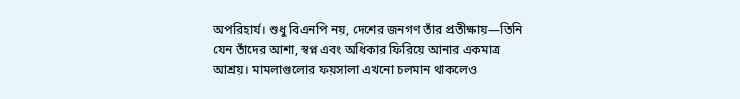অপরিহার্য। শুধু বিএনপি নয়, দেশের জনগণ তাঁর প্রতীক্ষায়—তিনি যেন তাঁদের আশা, স্বপ্ন এবং অধিকার ফিরিয়ে আনার একমাত্র আশ্রয়। মামলাগুলোর ফয়সালা এখনো চলমান থাকলেও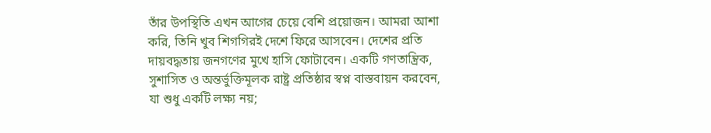তাঁর উপস্থিতি এখন আগের চেয়ে বেশি প্রয়োজন। আমরা আশা করি, তিনি খুব শিগগিরই দেশে ফিরে আসবেন। দেশের প্রতি দায়বদ্ধতায় জনগণের মুখে হাসি ফোটাবেন। একটি গণতান্ত্রিক, সুশাসিত ও অন্তর্ভুক্তিমূলক রাষ্ট্র প্রতিষ্ঠার স্বপ্ন বাস্তবায়ন করবেন, যা শুধু একটি লক্ষ্য নয়;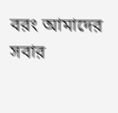বরং আমাদের সবার